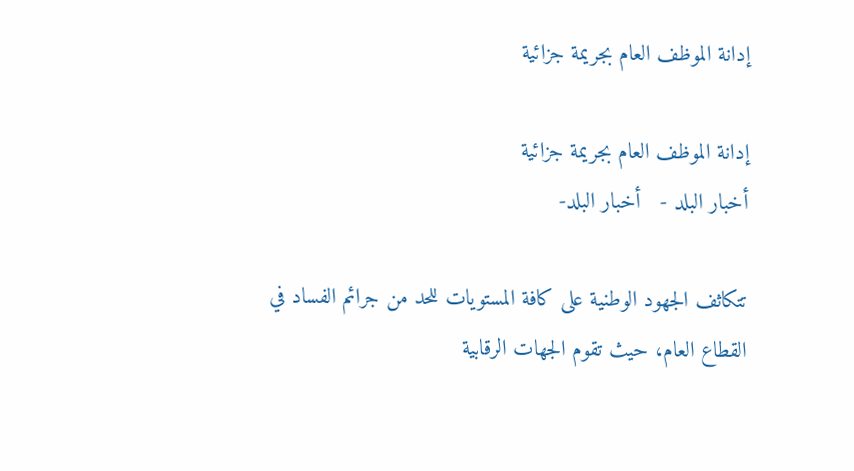إدانة الموظف العام بجريمة جزائية

إدانة الموظف العام بجريمة جزائية
أخبار البلد -   أخبار البلد-

تتكاثف الجهود الوطنية على كافة المستويات للحد من جرائم الفساد في القطاع العام، حيث تقوم الجهات الرقابية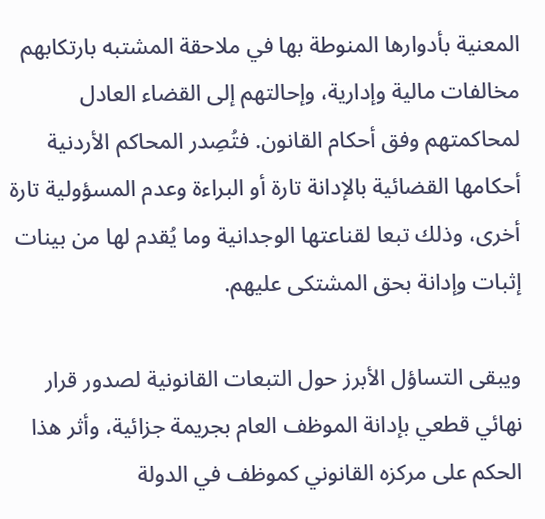المعنية بأدوارها المنوطة بها في ملاحقة المشتبه بارتكابهم مخالفات مالية وإدارية، وإحالتهم إلى القضاء العادل لمحاكمتهم وفق أحكام القانون. فتُصِدر المحاكم الأردنية أحكامها القضائية بالإدانة تارة أو البراءة وعدم المسؤولية تارة أخرى، وذلك تبعا لقناعتها الوجدانية وما يُقدم لها من بينات إثبات وإدانة بحق المشتكى عليهم.

ويبقى التساؤل الأبرز حول التبعات القانونية لصدور قرار نهائي قطعي بإدانة الموظف العام بجريمة جزائية، وأثر هذا الحكم على مركزه القانوني كموظف في الدولة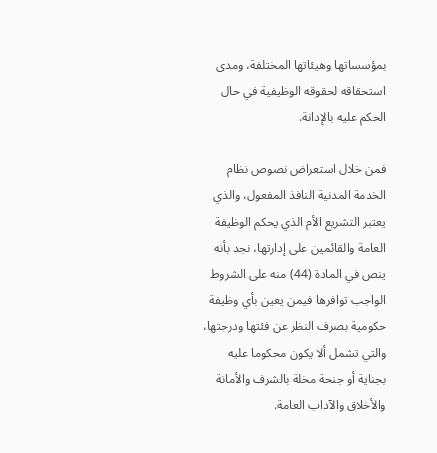بمؤسساتها وهيئاتها المختلفة، ومدى استحقاقه لحقوقه الوظيفية في حال الحكم عليه بالإدانة.

فمن خلال استعراض نصوص نظام الخدمة المدنية النافذ المفعول، والذي يعتبر التشريع الأم الذي يحكم الوظيفة العامة والقائمين على إدارتها، نجد بأنه ينص في المادة (44) منه على الشروط الواجب توافرها فيمن يعين بأي وظيفة حكومية بصرف النظر عن فئتها ودرجتها، والتي تشمل ألا يكون محكوما عليه بجناية أو جنحة مخلة بالشرف والأمانة والأخلاق والآداب العامة.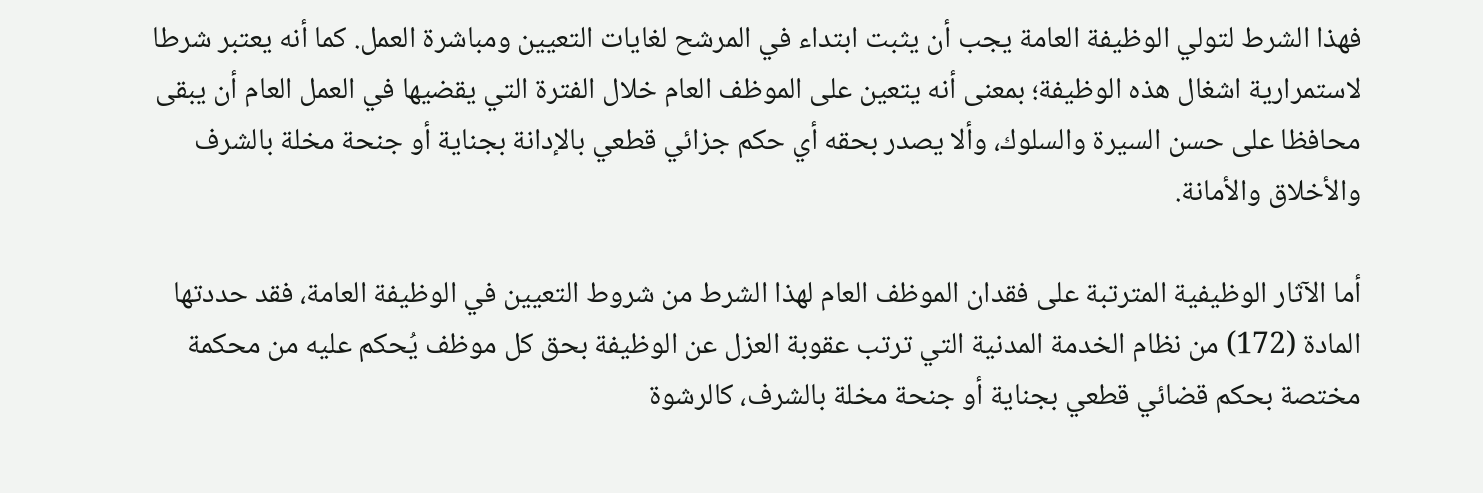فهذا الشرط لتولي الوظيفة العامة يجب أن يثبت ابتداء في المرشح لغايات التعيين ومباشرة العمل. كما أنه يعتبر شرطا لاستمرارية اشغال هذه الوظيفة؛ بمعنى أنه يتعين على الموظف العام خلال الفترة التي يقضيها في العمل العام أن يبقى محافظا على حسن السيرة والسلوك، وألا يصدر بحقه أي حكم جزائي قطعي بالإدانة بجناية أو جنحة مخلة بالشرف والأخلاق والأمانة.

أما الآثار الوظيفية المترتبة على فقدان الموظف العام لهذا الشرط من شروط التعيين في الوظيفة العامة، فقد حددتها المادة (172) من نظام الخدمة المدنية التي ترتب عقوبة العزل عن الوظيفة بحق كل موظف يُحكم عليه من محكمة مختصة بحكم قضائي قطعي بجناية أو جنحة مخلة بالشرف، كالرشوة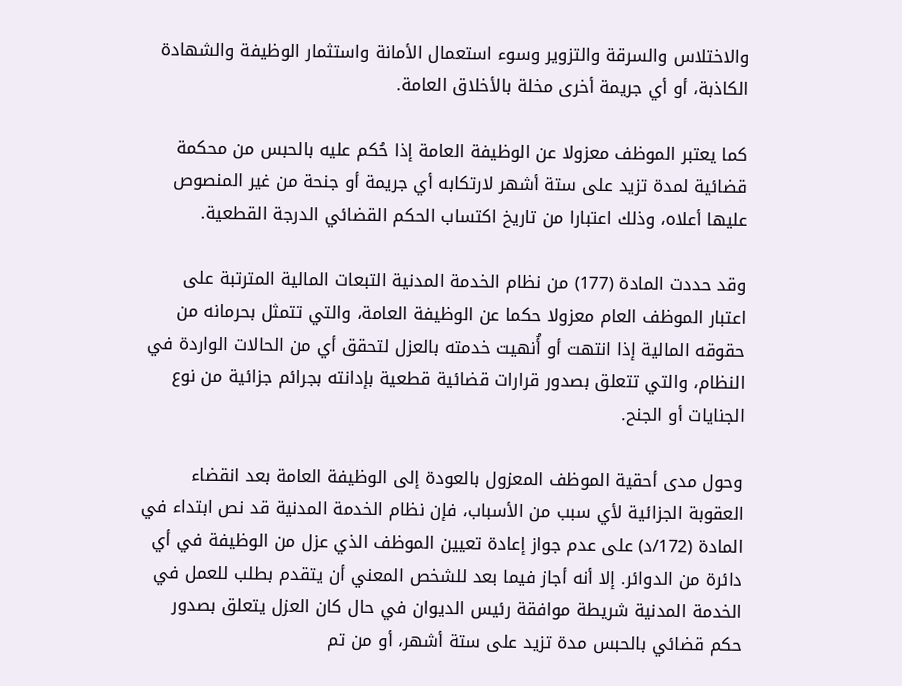والاختلاس والسرقة والتزوير وسوء استعمال الأمانة واستثمار الوظيفة والشهادة الكاذبة، أو أي جريمة أخرى مخلة بالأخلاق العامة.

كما يعتبر الموظف معزولا عن الوظيفة العامة إذا حُكم عليه بالحبس من محكمة قضائية لمدة تزيد على ستة أشهر لارتكابه أي جريمة أو جنحة من غير المنصوص عليها أعلاه، وذلك اعتبارا من تاريخ اكتساب الحكم القضائي الدرجة القطعية.

وقد حددت المادة (177) من نظام الخدمة المدنية التبعات المالية المترتبة على اعتبار الموظف العام معزولا حكما عن الوظيفة العامة، والتي تتمثل بحرمانه من حقوقه المالية إذا انتهت أو أُنهيت خدمته بالعزل لتحقق أي من الحالات الواردة في النظام، والتي تتعلق بصدور قرارات قضائية قطعية بإدانته بجرائم جزائية من نوع الجنايات أو الجنح.

وحول مدى أحقية الموظف المعزول بالعودة إلى الوظيفة العامة بعد انقضاء العقوبة الجزائية لأي سبب من الأسباب، فإن نظام الخدمة المدنية قد نص ابتداء في المادة (172/د) على عدم جواز إعادة تعيين الموظف الذي عزل من الوظيفة في أي دائرة من الدوائر. إلا أنه أجاز فيما بعد للشخص المعني أن يتقدم بطلب للعمل في الخدمة المدنية شريطة موافقة رئيس الديوان في حال كان العزل يتعلق بصدور حكم قضائي بالحبس مدة تزيد على ستة أشهر، أو من تم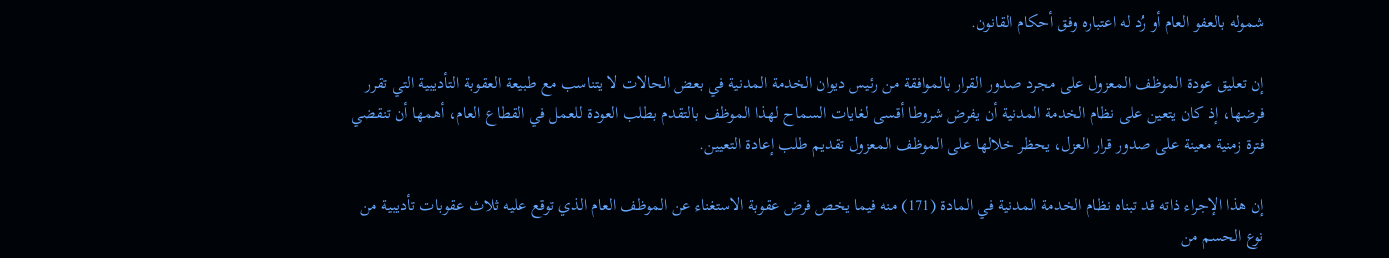شموله بالعفو العام أو رُد له اعتباره وفق أحكام القانون.

إن تعليق عودة الموظف المعزول على مجرد صدور القرار بالموافقة من رئيس ديوان الخدمة المدنية في بعض الحالات لا يتناسب مع طبيعة العقوبة التأديبية التي تقرر فرضها، إذ كان يتعين على نظام الخدمة المدنية أن يفرض شروطا أقسى لغايات السماح لهذا الموظف بالتقدم بطلب العودة للعمل في القطاع العام، أهمها أن تنقضي فترة زمنية معينة على صدور قرار العزل، يحظر خلالها على الموظف المعزول تقديم طلب إعادة التعيين.

إن هذا الإجراء ذاته قد تبناه نظام الخدمة المدنية في المادة (171) منه فيما يخص فرض عقوبة الاستغناء عن الموظف العام الذي توقع عليه ثلاث عقوبات تأديبية من نوع الحسم من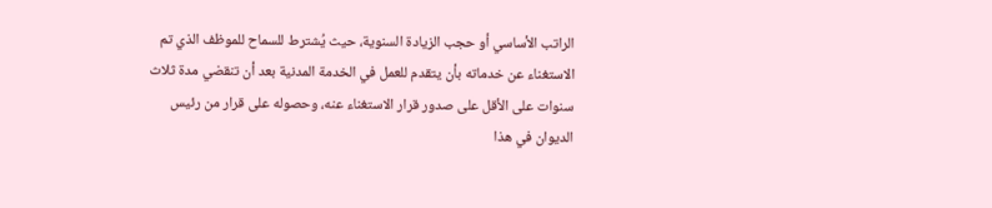الراتب الأساسي أو حجب الزيادة السنوية، حيث يُشترط للسماح للموظف الذي تم الاستغناء عن خدماته بأن يتقدم للعمل في الخدمة المدنية بعد أن تنقضي مدة ثلاث سنوات على الأقل على صدور قرار الاستغناء عنه، وحصوله على قرار من رئيس الديوان في هذا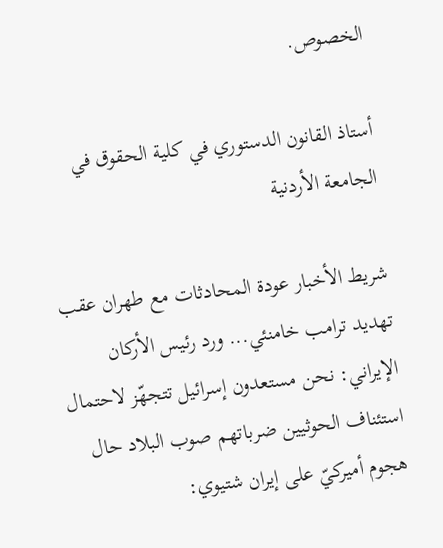الخصوص.

أستاذ القانون الدستوري في كلية الحقوق في الجامعة الأردنية

شريط الأخبار عودة المحادثات مع طهران عقب تهديد ترامب خامنئي... ورد رئيس الأركان الإيراني: نحن مستعدون إسرائيل تتجهّز لاحتمال استئناف الحوثيين ضرباتهم صوب البلاد حال هجوم أميركيّ على إيران شتيوي: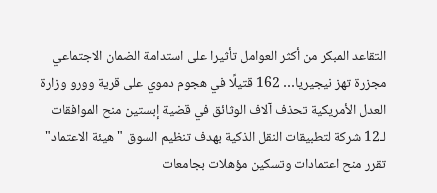التقاعد المبكر من أكثر العوامل تأثيرا على استدامة الضمان الاجتماعي مجزرة تهز نيجيريا… 162 قتيلًا في هجوم دموي على قرية وورو وزارة العدل الأمريكية تحذف آلاف الوثائق في قضية إبستين منح الموافقات لـ12 شركة لتطبيقات النقل الذكية بهدف تنظيم السوق "هيئة الاعتماد" تقرر منح اعتمادات وتسكين مؤهلات بجامعات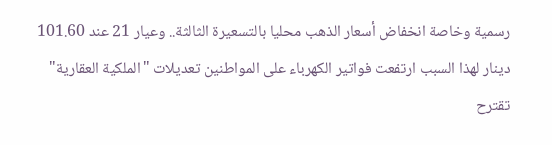رسمية وخاصة انخفاض أسعار الذهب محليا بالتسعيرة الثالثة.. وعيار 21 عند 101.60 دينار لهذا السبب ارتفعت فواتير الكهرباء على المواطنين تعديلات "الملكية العقارية" تقترح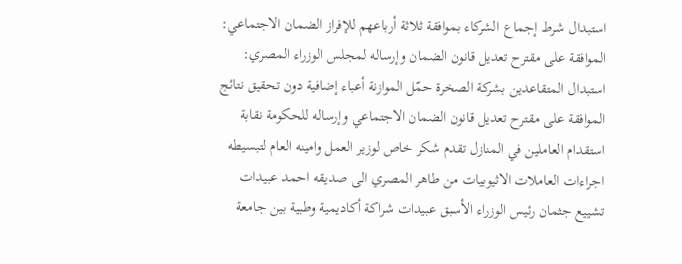استبدال شرط إجماع الشركاء بموافقة ثلاثة أرباعهم للإفراز الضمان الاجتماعي: الموافقة على مقترح تعديل قانون الضمان وإرساله لمجلس الوزراء المصري: استبدال المتقاعدين بشركة الصخرة حمّل الموازنة أعباء إضافية دون تحقيق نتائج الموافقة على مقترح تعديل قانون الضمان الاجتماعي وإرساله للحكومة نقابة استقدام العاملين في المنازل تقدم شكر خاص لوزير العمل وامينه العام لتبسيطه اجراءات العاملات الاثيوبيات من طاهر المصري الى صديقه احمد عبيدات تشييع جثمان رئيس الوزراء الأسبق عبيدات شراكة أكاديمية وطبية بين جامعة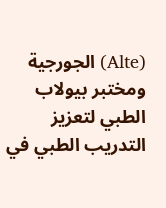(Alte) الجورجية ومختبر بيولاب الطبي لتعزيز التدريب الطبي في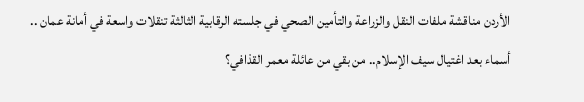الأردن مناقشة ملفات النقل والزراعة والتأمين الصحي في جلسته الرقابية الثالثة تنقلات واسعة في أمانة عمان .. أسماء بعد اغتيال سيف الإسلام.. من بقي من عائلة معمر القذافي؟